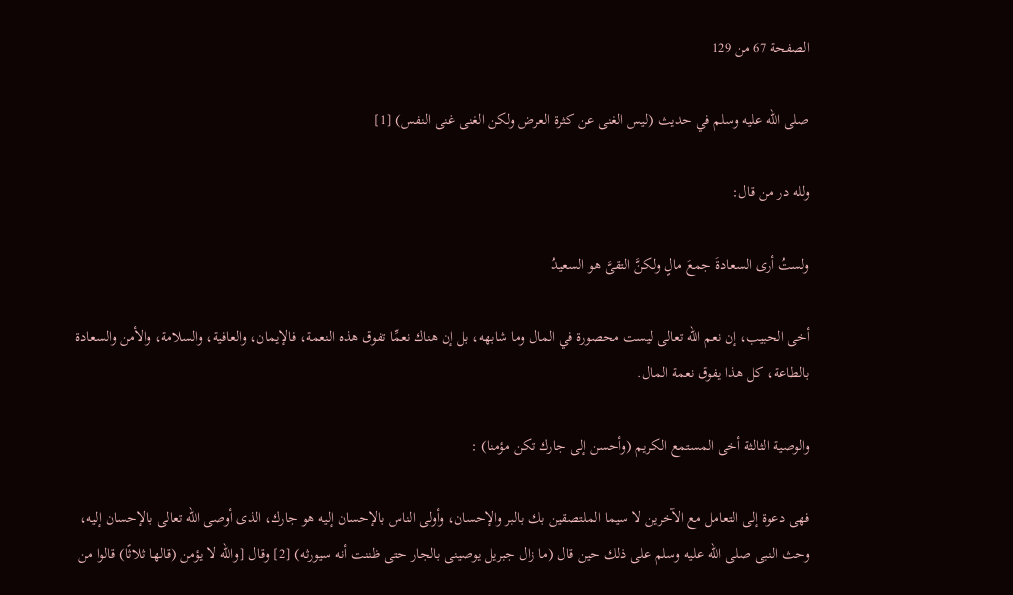الصفحة 67 من 129

صلى الله عليه وسلم في حديث (ليس الغنى عن كثرة العرض ولكن الغنى غنى النفس) [1]

ولله در من قال:

ولستُ أرى السعادةَ جمعَ مالٍ ولكنَّ التقىَّ هو السعيدُ

أخى الحبيب، إن نعم الله تعالى ليست محصورة في المال وما شابهه، بل إن هناك نعمِّا تفوق هذه النعمة، فالإيمان، والعافية، والسلامة، والأمن والسعادة بالطاعة، كل هذا يفوق نعمة المال.

والوصية الثالثة أخى المستمع الكريم (وأحسن إلى جارك تكن مؤمنا) :

فهى دعوة إلى التعامل مع الآخرين لا سيما الملتصقين بك بالبر والإحسان، وأولى الناس بالإحسان إليه هو جارك، الذى أوصى الله تعالى بالإحسان إليه، وحث النبى صلى الله عليه وسلم على ذلك حين قال (ما زال جبريل يوصينى بالجار حتى ظننت أنه سيورثه) [2] وقال [والله لا يؤمن (قالها ثلاثًا) قالوا من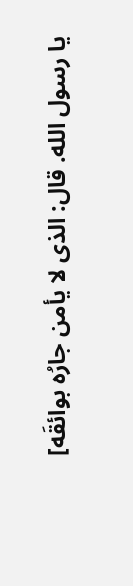يا رسول الله. قال: الذى لا يأمن جارُه بوائقَه]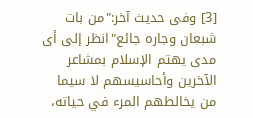[3] وفى حديث آخر:"من بات شبعان وجاره جائع"انظر إلى أى مدى يهتم الإسلام بمشاعر الآخرين وأحاسيسهم لا سيما من يخالطهم المرء في حياته،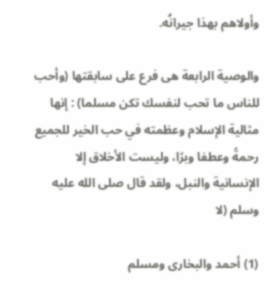وأولاهم بهذا جيرانُه.

والوصية الرابعة هى فرع على سابقتها (وأحب للناس ما تحب لنفسك تكن مسلما) : إنها مثالية الإسلام وعظمته في حب الخير للجميع رحمةً وعطفا وبرًا، وليست الأخلاق إلا الإنسانية والنبل، ولقد قال صلى الله عليه وسلم (لا

(1) أحمد والبخارى ومسلم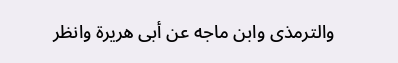والترمذى وابن ماجه عن أبى هريرة وانظر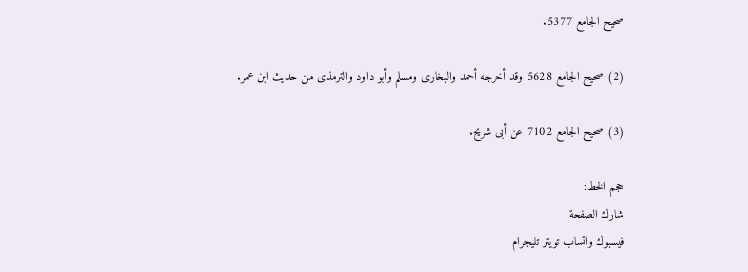صحيح الجامع 5377.

(2) صحيح الجامع 5628 وقد أخرجه أحمد والبخارى ومسلم وأبو داود والترمذى من حديث ابن عمر.

(3) صحيح الجامع 7102 عن أبى شريح.

حجم الخط:
شارك الصفحة
فيسبوك واتساب تويتر تليجرام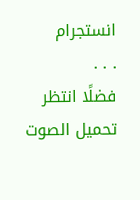انستجرام
. . .
فضلًا انتظر تحميل الصوت